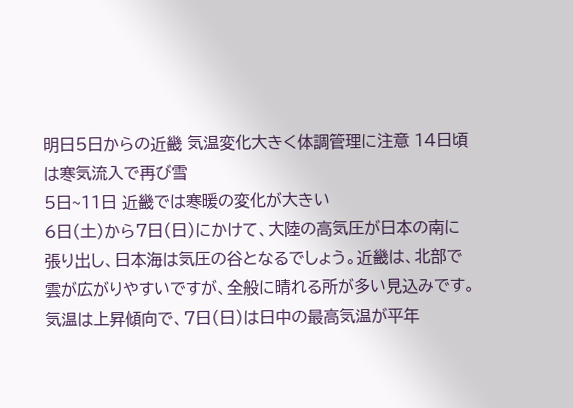明日5日からの近畿 気温変化大きく体調管理に注意 14日頃は寒気流入で再び雪
5日~11日 近畿では寒暖の変化が大きい
6日(土)から7日(日)にかけて、大陸の高気圧が日本の南に張り出し、日本海は気圧の谷となるでしょう。近畿は、北部で雲が広がりやすいですが、全般に晴れる所が多い見込みです。気温は上昇傾向で、7日(日)は日中の最高気温が平年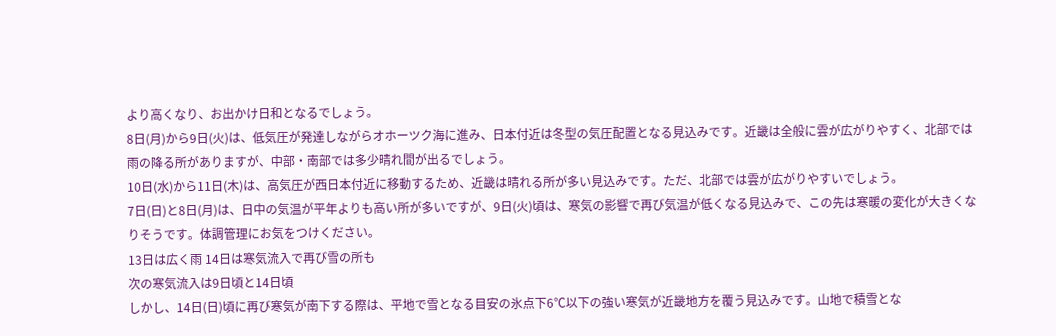より高くなり、お出かけ日和となるでしょう。
8日(月)から9日(火)は、低気圧が発達しながらオホーツク海に進み、日本付近は冬型の気圧配置となる見込みです。近畿は全般に雲が広がりやすく、北部では雨の降る所がありますが、中部・南部では多少晴れ間が出るでしょう。
10日(水)から11日(木)は、高気圧が西日本付近に移動するため、近畿は晴れる所が多い見込みです。ただ、北部では雲が広がりやすいでしょう。
7日(日)と8日(月)は、日中の気温が平年よりも高い所が多いですが、9日(火)頃は、寒気の影響で再び気温が低くなる見込みで、この先は寒暖の変化が大きくなりそうです。体調管理にお気をつけください。
13日は広く雨 14日は寒気流入で再び雪の所も
次の寒気流入は9日頃と14日頃
しかし、14日(日)頃に再び寒気が南下する際は、平地で雪となる目安の氷点下6℃以下の強い寒気が近畿地方を覆う見込みです。山地で積雪とな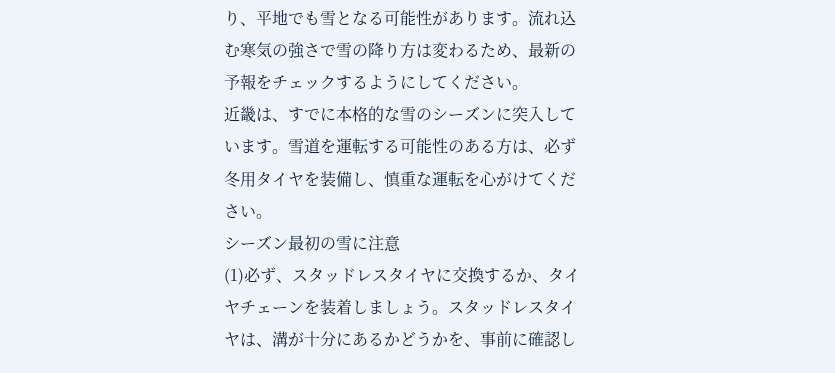り、平地でも雪となる可能性があります。流れ込む寒気の強さで雪の降り方は変わるため、最新の予報をチェックするようにしてください。
近畿は、すでに本格的な雪のシーズンに突入しています。雪道を運転する可能性のある方は、必ず冬用タイヤを装備し、慎重な運転を心がけてください。
シーズン最初の雪に注意
(1)必ず、スタッドレスタイヤに交換するか、タイヤチェーンを装着しましょう。スタッドレスタイヤは、溝が十分にあるかどうかを、事前に確認し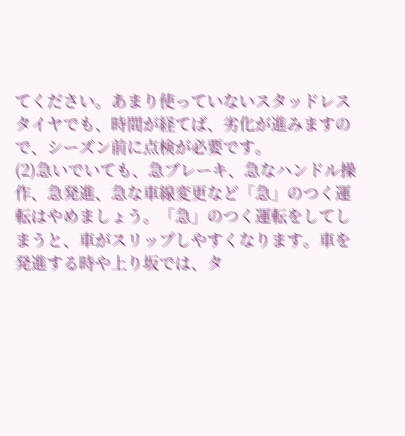てください。あまり使っていないスタッドレスタイヤでも、時間が経てば、劣化が進みますので、シーズン前に点検が必要です。
(2)急いでいても、急ブレーキ、急なハンドル操作、急発進、急な車線変更など「急」のつく運転はやめましょう。「急」のつく運転をしてしまうと、車がスリップしやすくなります。車を発進する時や上り坂では、タ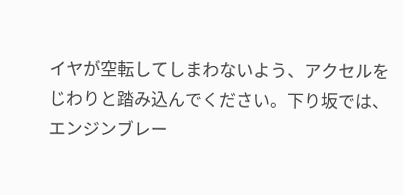イヤが空転してしまわないよう、アクセルをじわりと踏み込んでください。下り坂では、エンジンブレー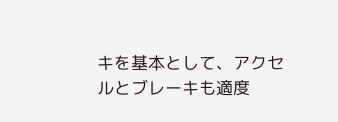キを基本として、アクセルとブレーキも適度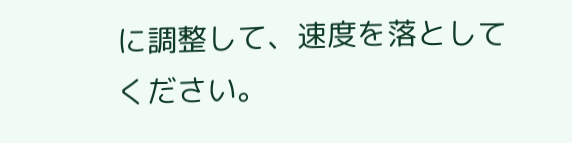に調整して、速度を落としてください。